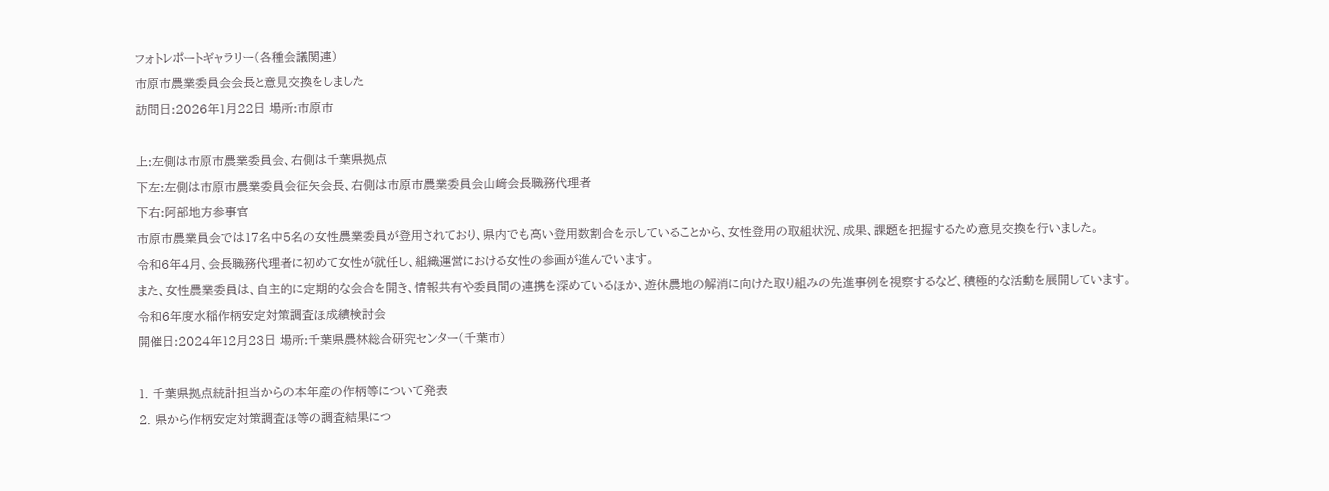フォトレポートギャラリー(各種会議関連)
市原市農業委員会会長と意見交換をしました
訪問日:2026年1月22日 場所:市原市

上:左側は市原市農業委員会、右側は千葉県拠点
下左:左側は市原市農業委員会征矢会長、右側は市原市農業委員会山﨑会長職務代理者
下右:阿部地方参事官
市原市農業員会では17名中5名の女性農業委員が登用されており、県内でも高い登用数割合を示していることから、女性登用の取組状況、成果、課題を把握するため意見交換を行いました。
令和6年4月、会長職務代理者に初めて女性が就任し、組織運営における女性の参画が進んでいます。
また、女性農業委員は、自主的に定期的な会合を開き、情報共有や委員間の連携を深めているほか、遊休農地の解消に向けた取り組みの先進事例を視察するなど、積極的な活動を展開しています。
令和6年度水稲作柄安定対策調査ほ成績検討会
開催日:2024年12月23日 場所:千葉県農林総合研究センター(千葉市)

1. 千葉県拠点統計担当からの本年産の作柄等について発表
2. 県から作柄安定対策調査ほ等の調査結果につ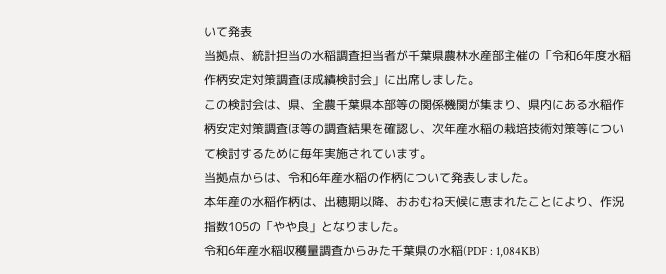いて発表
当拠点、統計担当の水稲調査担当者が千葉県農林水産部主催の「令和6年度水稲作柄安定対策調査ほ成績検討会」に出席しました。
この検討会は、県、全農千葉県本部等の関係機関が集まり、県内にある水稲作柄安定対策調査ほ等の調査結果を確認し、次年産水稲の栽培技術対策等について検討するために毎年実施されています。
当拠点からは、令和6年産水稲の作柄について発表しました。
本年産の水稲作柄は、出穂期以降、おおむね天候に恵まれたことにより、作況指数105の「やや良」となりました。
令和6年産水稲収穫量調査からみた千葉県の水稲(PDF : 1,084KB)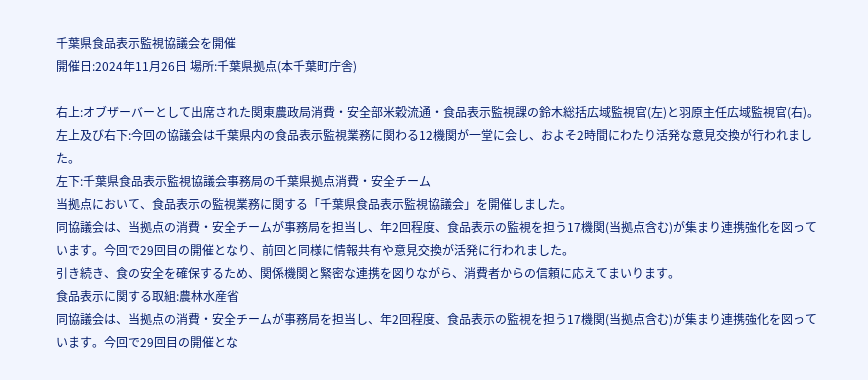千葉県食品表示監視協議会を開催
開催日:2024年11月26日 場所:千葉県拠点(本千葉町庁舎)

右上:オブザーバーとして出席された関東農政局消費・安全部米穀流通・食品表示監視課の鈴木総括広域監視官(左)と羽原主任広域監視官(右)。
左上及び右下:今回の協議会は千葉県内の食品表示監視業務に関わる12機関が一堂に会し、およそ2時間にわたり活発な意見交換が行われました。
左下:千葉県食品表示監視協議会事務局の千葉県拠点消費・安全チーム
当拠点において、食品表示の監視業務に関する「千葉県食品表示監視協議会」を開催しました。
同協議会は、当拠点の消費・安全チームが事務局を担当し、年2回程度、食品表示の監視を担う17機関(当拠点含む)が集まり連携強化を図っています。今回で29回目の開催となり、前回と同様に情報共有や意見交換が活発に行われました。
引き続き、食の安全を確保するため、関係機関と緊密な連携を図りながら、消費者からの信頼に応えてまいります。
食品表示に関する取組:農林水産省
同協議会は、当拠点の消費・安全チームが事務局を担当し、年2回程度、食品表示の監視を担う17機関(当拠点含む)が集まり連携強化を図っています。今回で29回目の開催とな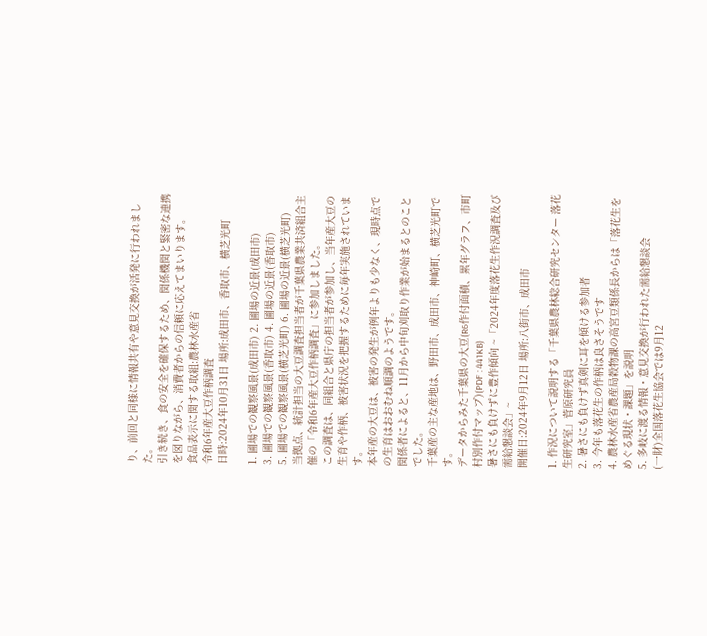り、前回と同様に情報共有や意見交換が活発に行われました。
引き続き、食の安全を確保するため、関係機関と緊密な連携を図りながら、消費者からの信頼に応えてまいります。
食品表示に関する取組:農林水産省
令和6年産大豆作柄調査
日時:2024年10月31日 場所:成田市、香取市、横芝光町

1. 圃場での観察風景(成田市) 2. 圃場の近景(成田市)
3. 圃場での観察風景(香取市) 4. 圃場の近景(香取市)
5. 圃場での観察風景(横芝光町) 6. 圃場の近景(横芝光町)
当拠点、統計担当の大豆調査担当者が千葉県農業共済組合主催の「令和6年産大豆作柄調査」に参加しました。
この調査は、同組合と県庁の担当者が参加し、当年産大豆の生育や作柄、被害状況を把握するために毎年実施されています。
本年産の大豆は、被害の発生が例年よりも少なく、現時点での生育はおおむね順調のようです。
関係者によると、11月から中旬刈取り作業が始まるとのことでした。
千葉産の主な産地は、野田市、成田市、神崎町、横芝光町です。
データからみた千葉県の大豆(R6作付面積、累年グラフ、市町村別作付マップ)(PDF : 441KB)
暑さにも負けずに豊作傾向 ~「2024年度落花生作況調査及び需給懇談会」~
開催日:2024年9月12日 場所:八街市、成田市

1. 作況について説明する「千葉県農林総合研究センター 落花生研究室」菅原研究員
2. 暑さにも負けず真剣に耳を傾ける参加者
3. 今年も落花生の作柄は良さそうです
4. 農林水産省農産局穀物課の高宮豆類係長からは「落花生をめぐる現状・課題」を説明
5. 多岐に渡る情報・意見交換が行われた需給懇談会
(一財)全国落花生協会では9月12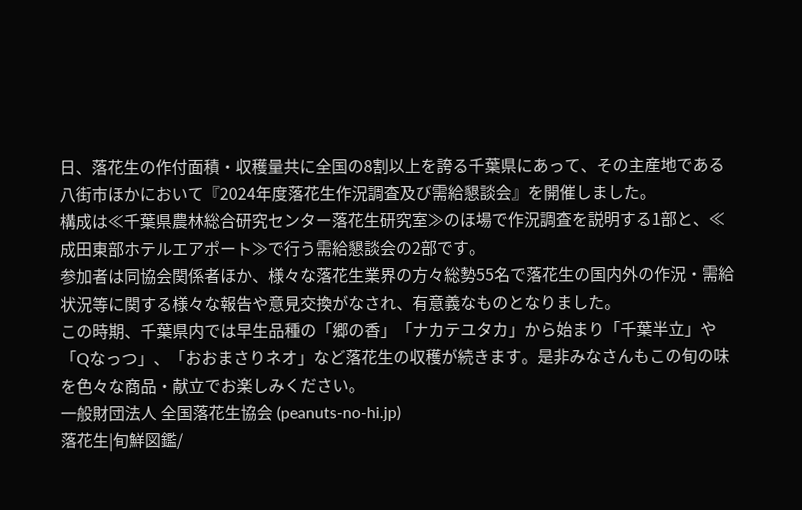日、落花生の作付面積・収穫量共に全国の8割以上を誇る千葉県にあって、その主産地である八街市ほかにおいて『2024年度落花生作況調査及び需給懇談会』を開催しました。
構成は≪千葉県農林総合研究センター落花生研究室≫のほ場で作況調査を説明する1部と、≪成田東部ホテルエアポート≫で行う需給懇談会の2部です。
参加者は同協会関係者ほか、様々な落花生業界の方々総勢55名で落花生の国内外の作況・需給状況等に関する様々な報告や意見交換がなされ、有意義なものとなりました。
この時期、千葉県内では早生品種の「郷の香」「ナカテユタカ」から始まり「千葉半立」や「Qなっつ」、「おおまさりネオ」など落花生の収穫が続きます。是非みなさんもこの旬の味を色々な商品・献立でお楽しみください。
一般財団法人 全国落花生協会 (peanuts-no-hi.jp)
落花生|旬鮮図鑑/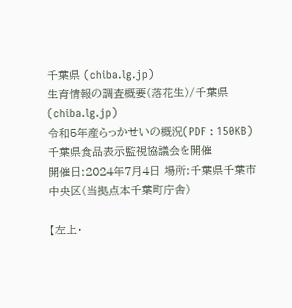千葉県 (chiba.lg.jp)
生育情報の調査概要(落花生)/千葉県 (chiba.lg.jp)
令和5年産らっかせいの概況(PDF : 150KB)
千葉県食品表示監視協議会を開催
開催日:2024年7月4日 場所:千葉県千葉市中央区(当拠点本千葉町庁舎)

【左上・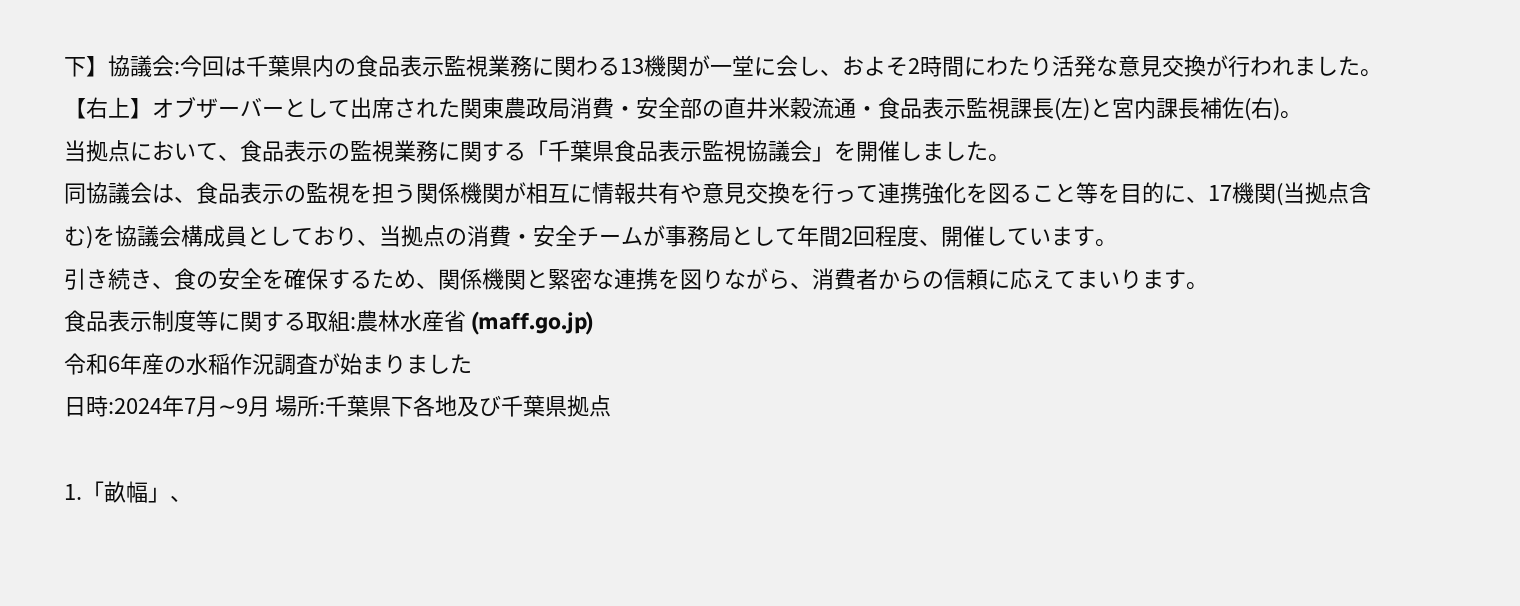下】協議会:今回は千葉県内の食品表示監視業務に関わる13機関が一堂に会し、およそ2時間にわたり活発な意見交換が行われました。
【右上】オブザーバーとして出席された関東農政局消費・安全部の直井米穀流通・食品表示監視課長(左)と宮内課長補佐(右)。
当拠点において、食品表示の監視業務に関する「千葉県食品表示監視協議会」を開催しました。
同協議会は、食品表示の監視を担う関係機関が相互に情報共有や意見交換を行って連携強化を図ること等を目的に、17機関(当拠点含む)を協議会構成員としており、当拠点の消費・安全チームが事務局として年間2回程度、開催しています。
引き続き、食の安全を確保するため、関係機関と緊密な連携を図りながら、消費者からの信頼に応えてまいります。
食品表示制度等に関する取組:農林水産省 (maff.go.jp)
令和6年産の水稲作況調査が始まりました
日時:2024年7月∼9月 場所:千葉県下各地及び千葉県拠点

1.「畝幅」、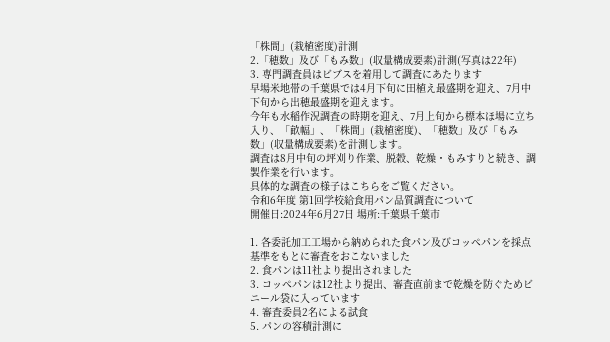「株間」(栽植密度)計測
2.「穂数」及び「もみ数」(収量構成要素)計測(写真は22年)
3. 専門調査員はビブスを着用して調査にあたります
早場米地帯の千葉県では4月下旬に田植え最盛期を迎え、7月中下旬から出穂最盛期を迎えます。
今年も水稲作況調査の時期を迎え、7月上旬から標本ほ場に立ち入り、「畝幅」、「株間」(栽植密度)、「穂数」及び「もみ数」(収量構成要素)を計測します。
調査は8月中旬の坪刈り作業、脱穀、乾燥・もみすりと続き、調製作業を行います。
具体的な調査の様子はこちらをご覧ください。
令和6年度 第1回学校給食用パン品質調査について
開催日:2024年6月27日 場所:千葉県千葉市

1. 各委託加工工場から納められた食パン及びコッペパンを採点基準をもとに審査をおこないました
2. 食パンは11社より提出されました
3. コッペパンは12社より提出、審査直前まで乾燥を防ぐためビニール袋に入っています
4. 審査委員2名による試食
5. パンの容積計測に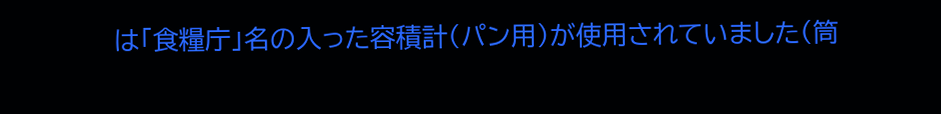は「食糧庁」名の入った容積計(パン用)が使用されていました(筒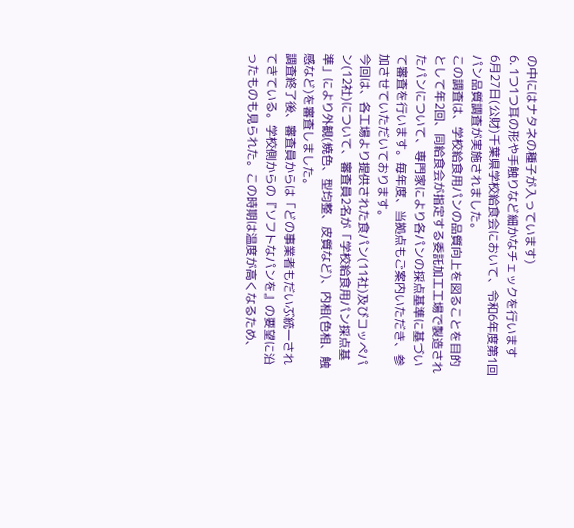の中にはナタネの種子が入っています)
6. 1つ1つ耳の形や手触りなど細かなチェックを行います
6月27日(公財)千葉県学校給食会において、令和6年度第1回パン品質調査が実施されました。
この調査は、学校給食用パンの品質向上を図ることを目的として年2回、同給食会が指定する委託加工工場で製造されたパンについて、専門家により各パンの採点基準に基づいて審査を行います。毎年度、当拠点もご案内いただき、参加させていただいております。
今回は、各工場より提供された食パン(11社)及びコッペパン(12社)について、審査員2名が「学校給食用パン採点基準」により外観(焼色、型均整、皮質など)、内相(色相、触感など)を審査しました。
調査終了後、審査員からは「どの事業者もだいぶ統一されてきている。学校側からの『ソフトなパンを』の要望に沿ったものも見られた。この時期は温度が高くなるため、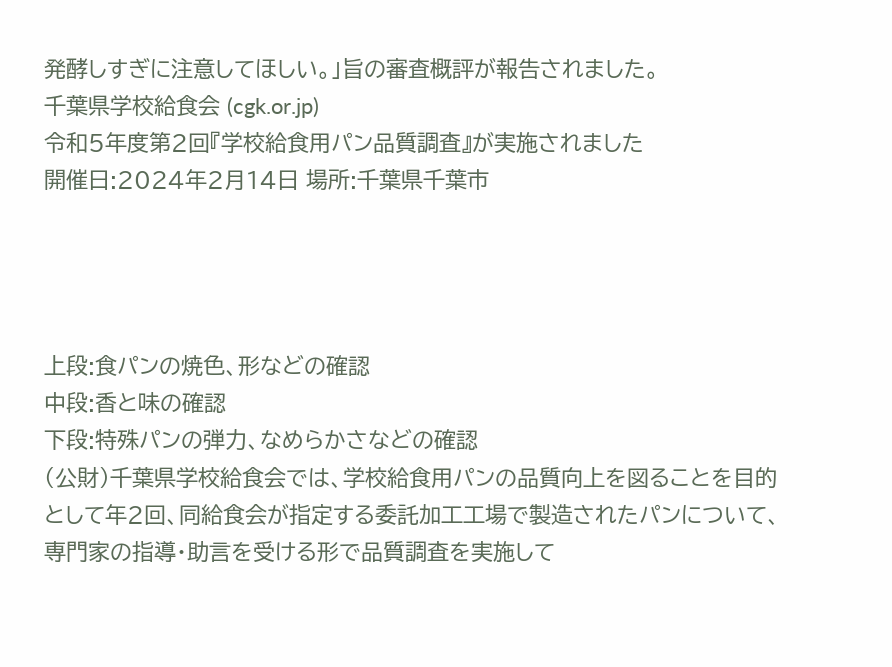発酵しすぎに注意してほしい。」旨の審査概評が報告されました。
千葉県学校給食会 (cgk.or.jp)
令和5年度第2回『学校給食用パン品質調査』が実施されました
開催日:2024年2月14日 場所:千葉県千葉市




上段:食パンの焼色、形などの確認
中段:香と味の確認
下段:特殊パンの弾力、なめらかさなどの確認
(公財)千葉県学校給食会では、学校給食用パンの品質向上を図ることを目的として年2回、同給食会が指定する委託加工工場で製造されたパンについて、専門家の指導・助言を受ける形で品質調査を実施して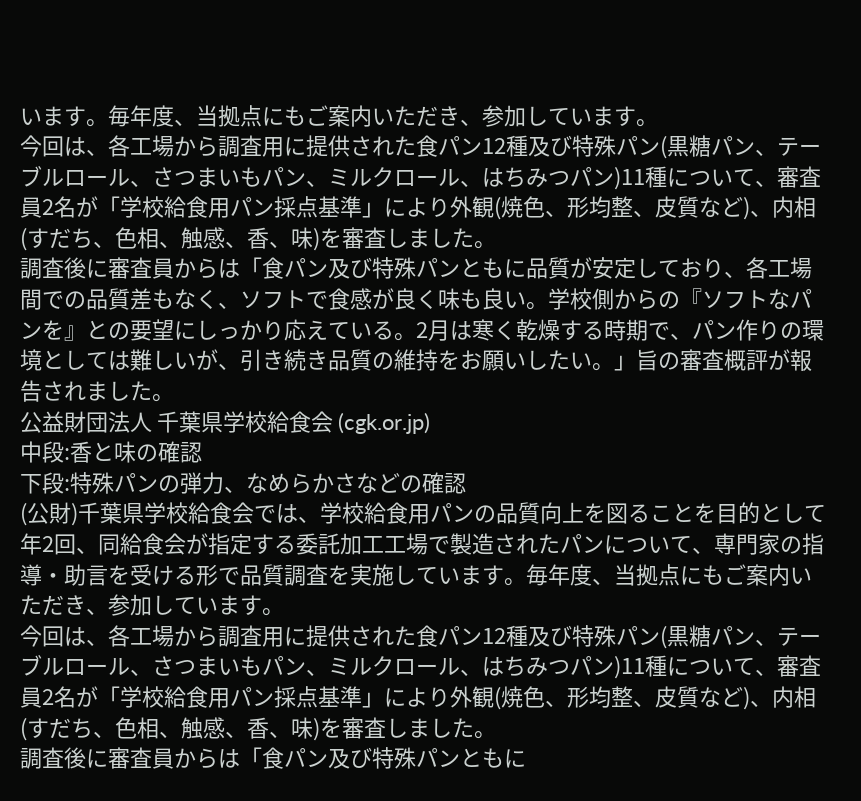います。毎年度、当拠点にもご案内いただき、参加しています。
今回は、各工場から調査用に提供された食パン12種及び特殊パン(黒糖パン、テーブルロール、さつまいもパン、ミルクロール、はちみつパン)11種について、審査員2名が「学校給食用パン採点基準」により外観(焼色、形均整、皮質など)、内相(すだち、色相、触感、香、味)を審査しました。
調査後に審査員からは「食パン及び特殊パンともに品質が安定しており、各工場間での品質差もなく、ソフトで食感が良く味も良い。学校側からの『ソフトなパンを』との要望にしっかり応えている。2月は寒く乾燥する時期で、パン作りの環境としては難しいが、引き続き品質の維持をお願いしたい。」旨の審査概評が報告されました。
公益財団法人 千葉県学校給食会 (cgk.or.jp)
中段:香と味の確認
下段:特殊パンの弾力、なめらかさなどの確認
(公財)千葉県学校給食会では、学校給食用パンの品質向上を図ることを目的として年2回、同給食会が指定する委託加工工場で製造されたパンについて、専門家の指導・助言を受ける形で品質調査を実施しています。毎年度、当拠点にもご案内いただき、参加しています。
今回は、各工場から調査用に提供された食パン12種及び特殊パン(黒糖パン、テーブルロール、さつまいもパン、ミルクロール、はちみつパン)11種について、審査員2名が「学校給食用パン採点基準」により外観(焼色、形均整、皮質など)、内相(すだち、色相、触感、香、味)を審査しました。
調査後に審査員からは「食パン及び特殊パンともに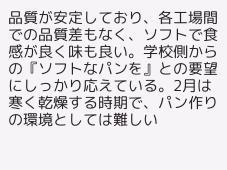品質が安定しており、各工場間での品質差もなく、ソフトで食感が良く味も良い。学校側からの『ソフトなパンを』との要望にしっかり応えている。2月は寒く乾燥する時期で、パン作りの環境としては難しい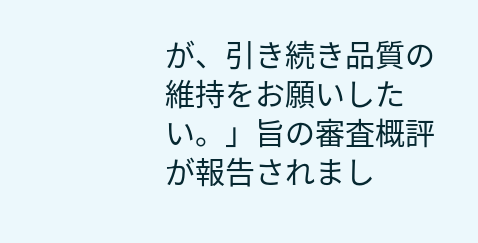が、引き続き品質の維持をお願いしたい。」旨の審査概評が報告されまし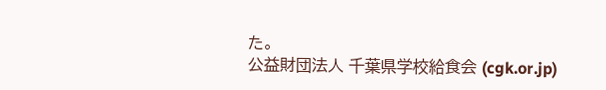た。
公益財団法人 千葉県学校給食会 (cgk.or.jp)